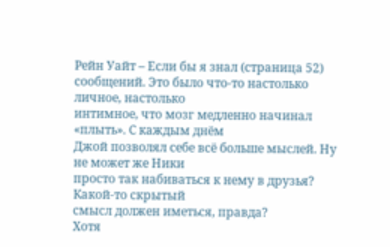Рейн Уайт – Если бы я знал (страница 52)
сообщений. Это было что-то настолько личное, настолько
интимное, что мозг медленно начинал «плыть». С каждым днём
Джой позволял себе всё больше мыслей. Ну не может же Ники
просто так набиваться к нему в друзья? Какой-то скрытый
смысл должен иметься, правда?
Хотя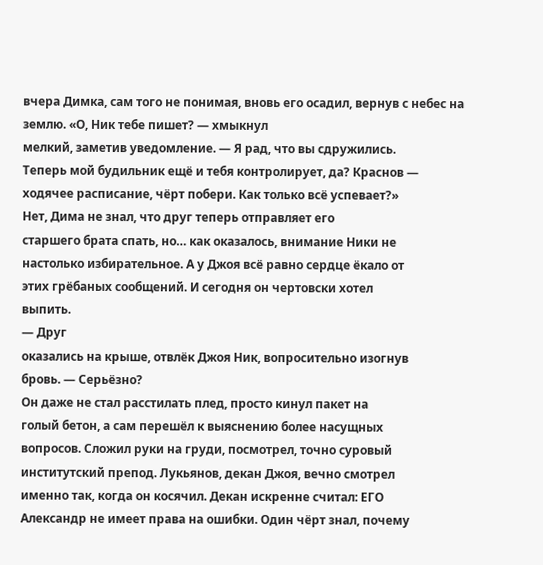вчера Димка, сам того не понимая, вновь его осадил, вернув с небес на землю. «О, Ник тебе пишет? ― хмыкнул
мелкий, заметив уведомление. ― Я рад, что вы сдружились.
Теперь мой будильник ещё и тебя контролирует, да? Краснов ―
ходячее расписание, чёрт побери. Как только всё успевает?»
Нет, Дима не знал, что друг теперь отправляет его
старшего брата спать, но… как оказалось, внимание Ники не
настолько избирательное. А у Джоя всё равно сердце ёкало от
этих грёбаных сообщений. И сегодня он чертовски хотел
выпить.
― Друг
оказались на крыше, отвлёк Джоя Ник, вопросительно изогнув
бровь. ― Серьёзно?
Он даже не стал расстилать плед, просто кинул пакет на
голый бетон, а сам перешёл к выяснению более насущных
вопросов. Сложил руки на груди, посмотрел, точно суровый
институтский препод. Лукьянов, декан Джоя, вечно смотрел
именно так, когда он косячил. Декан искренне считал: ЕГО
Александр не имеет права на ошибки. Один чёрт знал, почему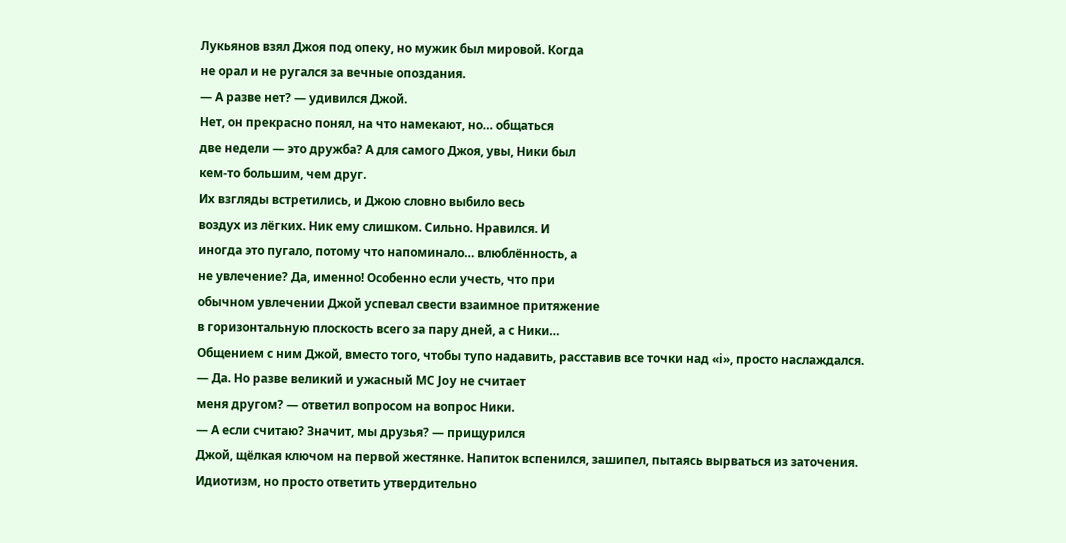Лукьянов взял Джоя под опеку, но мужик был мировой. Когда
не орал и не ругался за вечные опоздания.
― А разве нет? ― удивился Джой.
Нет, он прекрасно понял, на что намекают, но… общаться
две недели ― это дружба? А для самого Джоя, увы, Ники был
кем-то большим, чем друг.
Их взгляды встретились, и Джою словно выбило весь
воздух из лёгких. Ник ему слишком. Сильно. Нравился. И
иногда это пугало, потому что напоминало… влюблённость, а
не увлечение? Да, именно! Особенно если учесть, что при
обычном увлечении Джой успевал свести взаимное притяжение
в горизонтальную плоскость всего за пару дней, а с Ники…
Общением с ним Джой, вместо того, чтобы тупо надавить, расставив все точки над «i», просто наслаждался.
― Да. Но разве великий и ужасный MC Joy не считает
меня другом? ― ответил вопросом на вопрос Ники.
― А если считаю? Значит, мы друзья? ― прищурился
Джой, щёлкая ключом на первой жестянке. Напиток вспенился, зашипел, пытаясь вырваться из заточения.
Идиотизм, но просто ответить утвердительно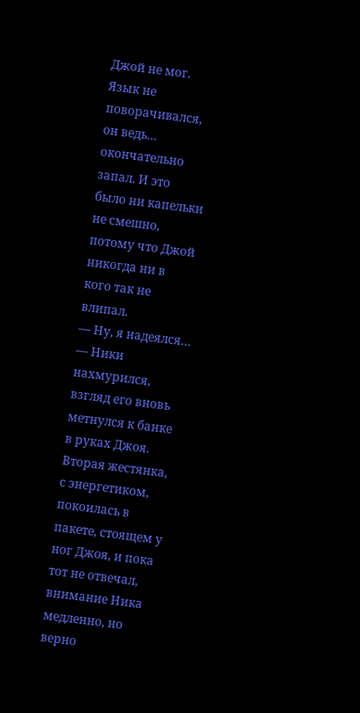Джой не мог.
Язык не поворачивался, он ведь… окончательно запал. И это
было ни капельки не смешно, потому что Джой никогда ни в
кого так не влипал.
― Ну, я надеялся… ― Ники нахмурился, взгляд его вновь
метнулся к банке в руках Джоя.
Вторая жестянка, с энергетиком, покоилась в пакете, стоящем у ног Джоя, и пока тот не отвечал, внимание Ника
медленно, но верно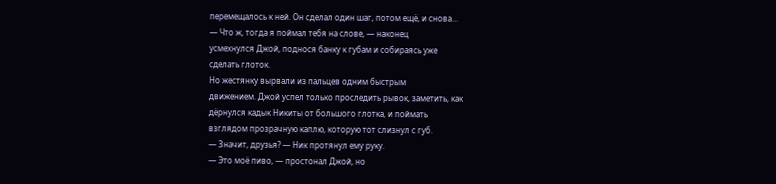перемещалось к ней. Он сделал один шаг, потом ещё, и снова…
― Что ж, тогда я поймал тебя на слове, ― наконец
усмехнулся Джой, поднося банку к губам и собираясь уже
сделать глоток.
Но жестянку вырвали из пальцев одним быстрым
движением. Джой успел только проследить рывок, заметить, как
дёрнулся кадык Никиты от большого глотка, и поймать
взглядом прозрачную каплю, которую тот слизнул с губ.
― Значит, друзья? ― Ник протянул ему руку.
― Это моё пиво, ― простонал Джой, но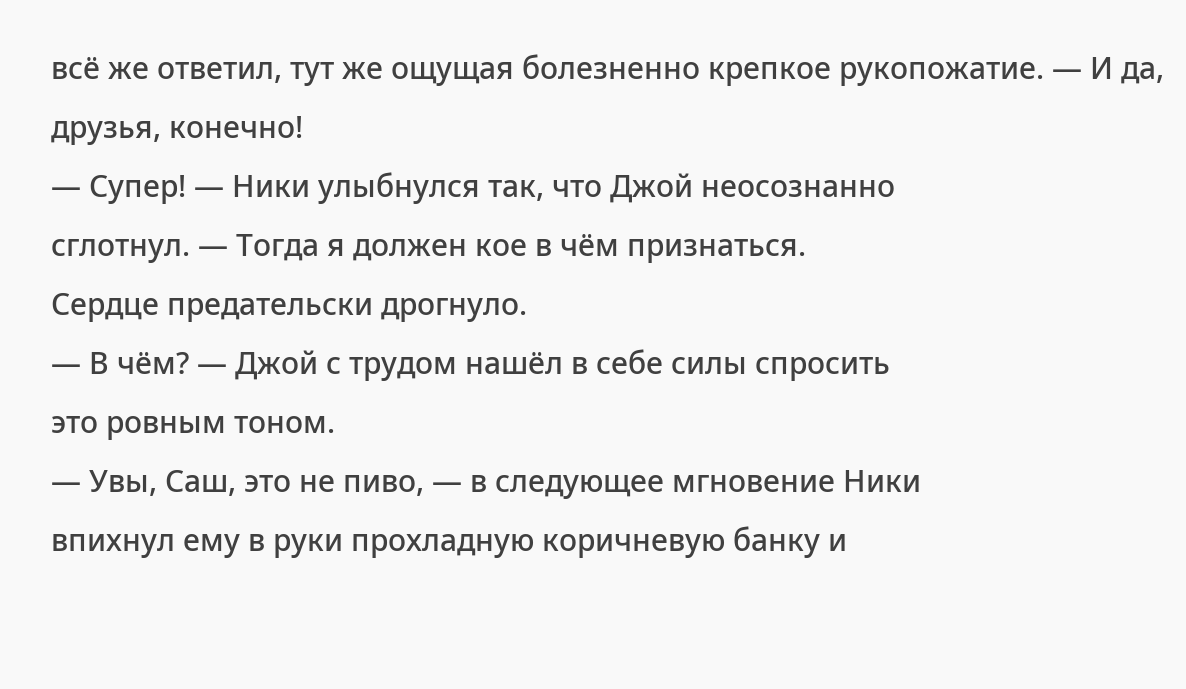всё же ответил, тут же ощущая болезненно крепкое рукопожатие. ― И да, друзья, конечно!
― Супер! ― Ники улыбнулся так, что Джой неосознанно
сглотнул. ― Тогда я должен кое в чём признаться.
Сердце предательски дрогнуло.
― В чём? ― Джой с трудом нашёл в себе силы спросить
это ровным тоном.
― Увы, Саш, это не пиво, ― в следующее мгновение Ники
впихнул ему в руки прохладную коричневую банку и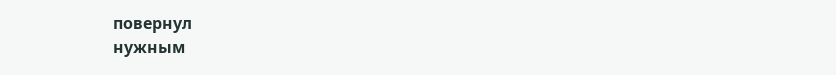повернул
нужным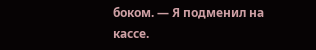боком. ― Я подменил на кассе.